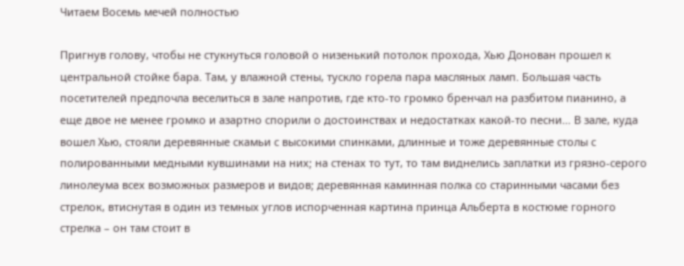Читаем Восемь мечей полностью

Пригнув голову, чтобы не стукнуться головой о низенький потолок прохода, Хью Донован прошел к центральной стойке бара. Там, у влажной стены, тускло горела пара масляных ламп. Большая часть посетителей предпочла веселиться в зале напротив, где кто-то громко бренчал на разбитом пианино, а еще двое не менее громко и азартно спорили о достоинствах и недостатках какой-то песни… В зале, куда вошел Хью, стояли деревянные скамьи с высокими спинками, длинные и тоже деревянные столы с полированными медными кувшинами на них; на стенах то тут, то там виднелись заплатки из грязно-серого линолеума всех возможных размеров и видов; деревянная каминная полка со старинными часами без стрелок, втиснутая в один из темных углов испорченная картина принца Альберта в костюме горного стрелка – он там стоит в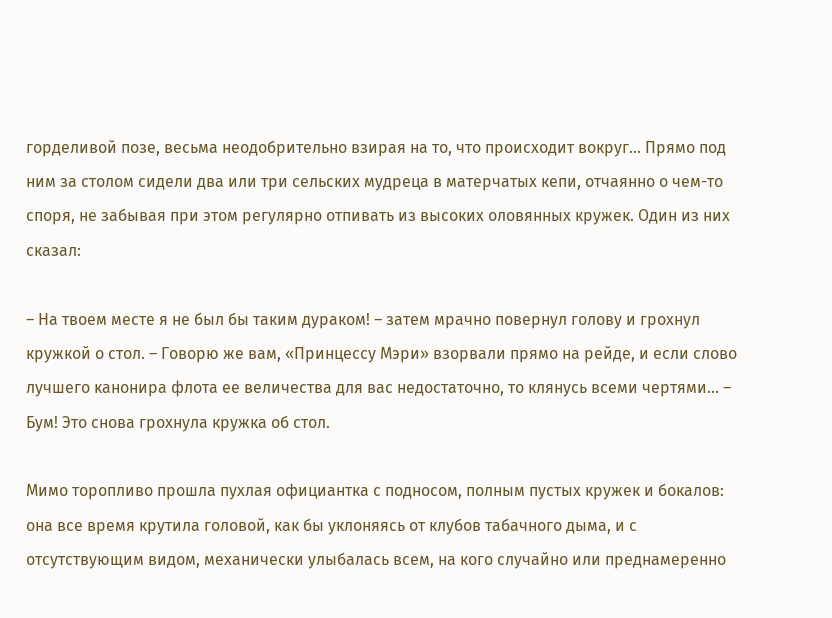горделивой позе, весьма неодобрительно взирая на то, что происходит вокруг… Прямо под ним за столом сидели два или три сельских мудреца в матерчатых кепи, отчаянно о чем-то споря, не забывая при этом регулярно отпивать из высоких оловянных кружек. Один из них сказал:

– На твоем месте я не был бы таким дураком! – затем мрачно повернул голову и грохнул кружкой о стол. – Говорю же вам, «Принцессу Мэри» взорвали прямо на рейде, и если слово лучшего канонира флота ее величества для вас недостаточно, то клянусь всеми чертями… – Бум! Это снова грохнула кружка об стол.

Мимо торопливо прошла пухлая официантка с подносом, полным пустых кружек и бокалов: она все время крутила головой, как бы уклоняясь от клубов табачного дыма, и с отсутствующим видом, механически улыбалась всем, на кого случайно или преднамеренно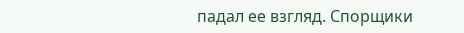падал ее взгляд. Спорщики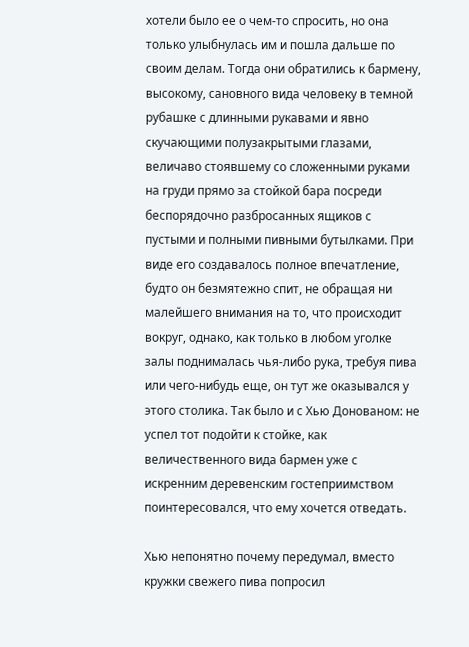хотели было ее о чем-то спросить, но она только улыбнулась им и пошла дальше по своим делам. Тогда они обратились к бармену, высокому, сановного вида человеку в темной рубашке с длинными рукавами и явно скучающими полузакрытыми глазами, величаво стоявшему со сложенными руками на груди прямо за стойкой бара посреди беспорядочно разбросанных ящиков с пустыми и полными пивными бутылками. При виде его создавалось полное впечатление, будто он безмятежно спит, не обращая ни малейшего внимания на то, что происходит вокруг, однако, как только в любом уголке залы поднималась чья-либо рука, требуя пива или чего-нибудь еще, он тут же оказывался у этого столика. Так было и с Хью Донованом: не успел тот подойти к стойке, как величественного вида бармен уже с искренним деревенским гостеприимством поинтересовался, что ему хочется отведать.

Хью непонятно почему передумал, вместо кружки свежего пива попросил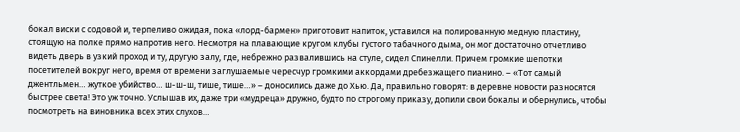бокал виски с содовой и, терпеливо ожидая, пока «лорд-бармен» приготовит напиток, уставился на полированную медную пластину, стоящую на полке прямо напротив него. Несмотря на плавающие кругом клубы густого табачного дыма, он мог достаточно отчетливо видеть дверь в узкий проход и ту, другую залу, где, небрежно развалившись на стуле, сидел Спинелли. Причем громкие шепотки посетителей вокруг него, время от времени заглушаемые чересчур громкими аккордами дребезжащего пианино. – «Тот самый джентльмен… жуткое убийство… ш-ш-ш, тише, тише…» – доносились даже до Хью. Да, правильно говорят: в деревне новости разносятся быстрее света! Это уж точно. Услышав их, даже три «мудреца» дружно, будто по строгому приказу, допили свои бокалы и обернулись, чтобы посмотреть на виновника всех этих слухов…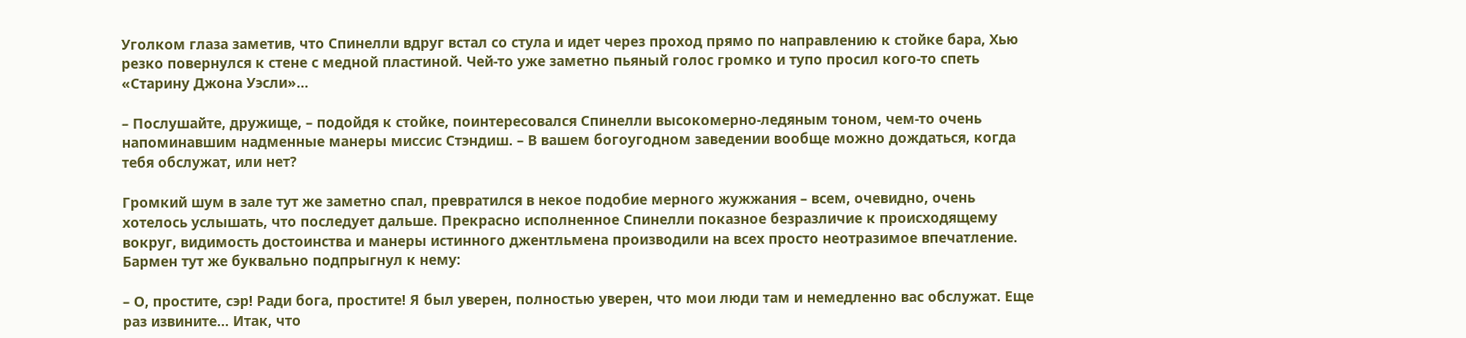Уголком глаза заметив, что Спинелли вдруг встал со стула и идет через проход прямо по направлению к стойке бара, Хью резко повернулся к стене с медной пластиной. Чей-то уже заметно пьяный голос громко и тупо просил кого-то спеть «Старину Джона Уэсли»…

– Послушайте, дружище, – подойдя к стойке, поинтересовался Спинелли высокомерно-ледяным тоном, чем-то очень напоминавшим надменные манеры миссис Стэндиш. – В вашем богоугодном заведении вообще можно дождаться, когда тебя обслужат, или нет?

Громкий шум в зале тут же заметно спал, превратился в некое подобие мерного жужжания – всем, очевидно, очень хотелось услышать, что последует дальше. Прекрасно исполненное Спинелли показное безразличие к происходящему вокруг, видимость достоинства и манеры истинного джентльмена производили на всех просто неотразимое впечатление. Бармен тут же буквально подпрыгнул к нему:

– О, простите, сэр! Ради бога, простите! Я был уверен, полностью уверен, что мои люди там и немедленно вас обслужат. Еще раз извините… Итак, что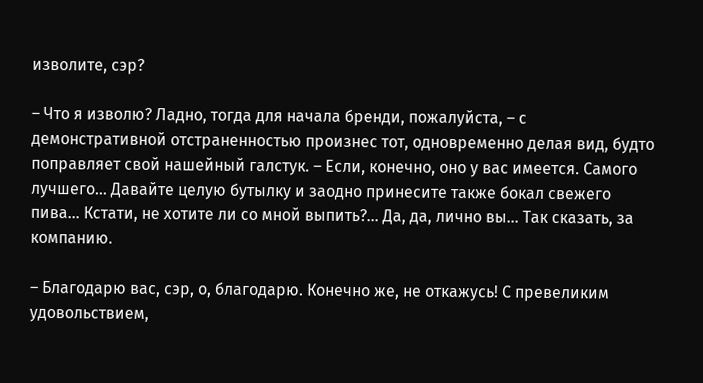изволите, сэр?

– Что я изволю? Ладно, тогда для начала бренди, пожалуйста, – с демонстративной отстраненностью произнес тот, одновременно делая вид, будто поправляет свой нашейный галстук. – Если, конечно, оно у вас имеется. Самого лучшего… Давайте целую бутылку и заодно принесите также бокал свежего пива… Кстати, не хотите ли со мной выпить?… Да, да, лично вы… Так сказать, за компанию.

– Благодарю вас, сэр, о, благодарю. Конечно же, не откажусь! С превеликим удовольствием,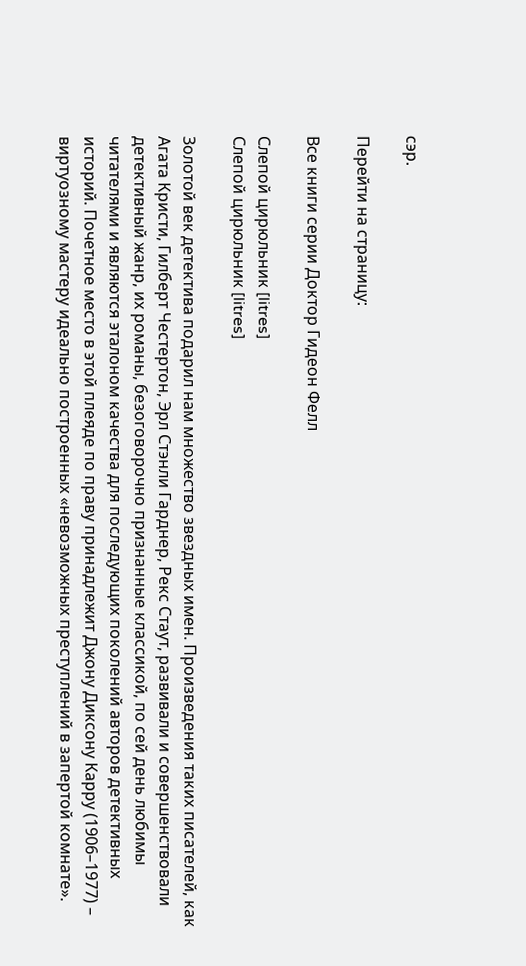сэр.

Перейти на страницу:

Все книги серии Доктор Гидеон Фелл

Слепой цирюльник [litres]
Слепой цирюльник [litres]

Золотой век детектива подарил нам множество звездных имен. Произведения таких писателей, как Агата Кристи, Гилберт Честертон, Эрл Стэнли Гарднер, Рекс Стаут, развивали и совершенствовали детективный жанр, их романы, безоговорочно признанные классикой, по сей день любимы читателями и являются эталоном качества для последующих поколений авторов детективных историй. Почетное место в этой плеяде по праву принадлежит Джону Диксону Карру (1906–1977) – виртуозному мастеру идеально построенных «невозможных преступлений в запертой комнате».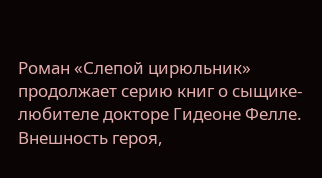Роман «Слепой цирюльник» продолжает серию книг о сыщике-любителе докторе Гидеоне Фелле. Внешность героя,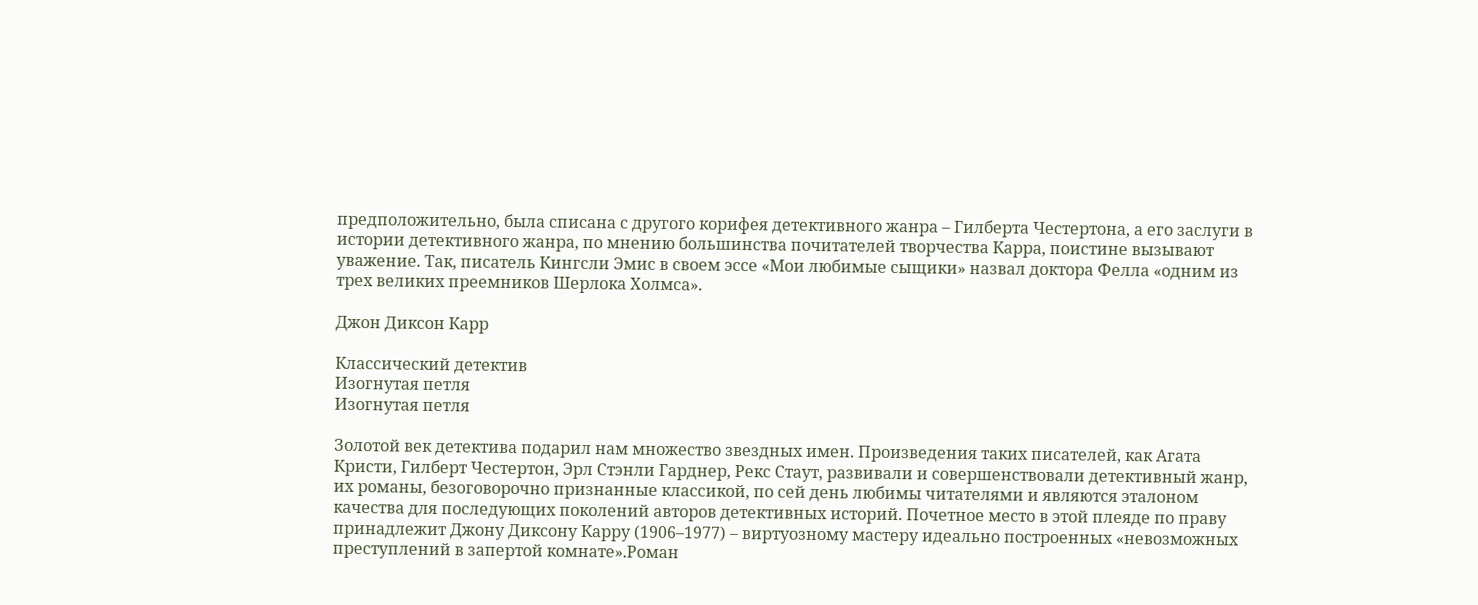предположительно, была списана с другого корифея детективного жанра – Гилберта Честертона, а его заслуги в истории детективного жанра, по мнению большинства почитателей творчества Карра, поистине вызывают уважение. Так, писатель Кингсли Эмис в своем эссе «Мои любимые сыщики» назвал доктора Фелла «одним из трех великих преемников Шерлока Холмса».

Джон Диксон Карр

Классический детектив
Изогнутая петля
Изогнутая петля

Золотой век детектива подарил нам множество звездных имен. Произведения таких писателей, как Агата Кристи, Гилберт Честертон, Эрл Стэнли Гарднер, Рекс Стаут, развивали и совершенствовали детективный жанр, их романы, безоговорочно признанные классикой, по сей день любимы читателями и являются эталоном качества для последующих поколений авторов детективных историй. Почетное место в этой плеяде по праву принадлежит Джону Диксону Карру (1906–1977) – виртуозному мастеру идеально построенных «невозможных преступлений в запертой комнате».Роман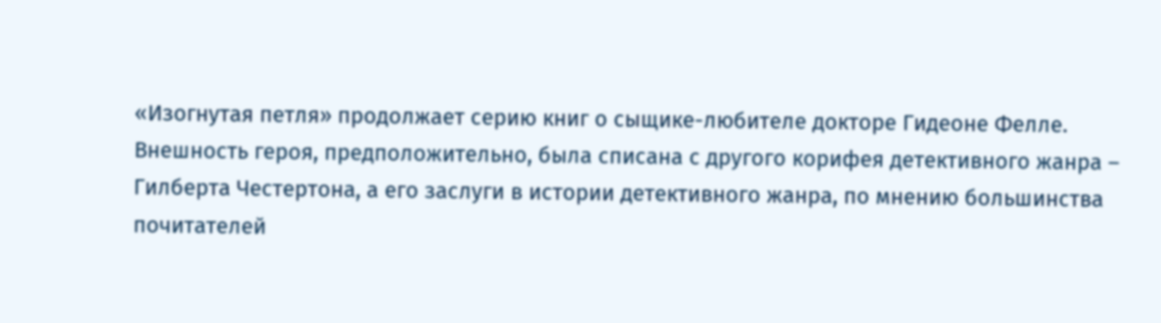«Изогнутая петля» продолжает серию книг о сыщике-любителе докторе Гидеоне Фелле. Внешность героя, предположительно, была списана с другого корифея детективного жанра – Гилберта Честертона, а его заслуги в истории детективного жанра, по мнению большинства почитателей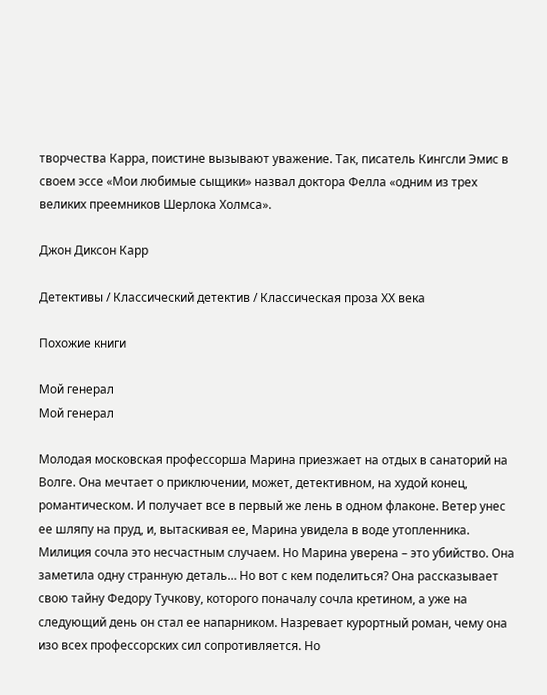творчества Карра, поистине вызывают уважение. Так, писатель Кингсли Эмис в своем эссе «Мои любимые сыщики» назвал доктора Фелла «одним из трех великих преемников Шерлока Холмса».

Джон Диксон Карр

Детективы / Классический детектив / Классическая проза ХX века

Похожие книги

Мой генерал
Мой генерал

Молодая московская профессорша Марина приезжает на отдых в санаторий на Волге. Она мечтает о приключении, может, детективном, на худой конец, романтическом. И получает все в первый же лень в одном флаконе. Ветер унес ее шляпу на пруд, и, вытаскивая ее, Марина увидела в воде утопленника. Милиция сочла это несчастным случаем. Но Марина уверена – это убийство. Она заметила одну странную деталь… Но вот с кем поделиться? Она рассказывает свою тайну Федору Тучкову, которого поначалу сочла кретином, а уже на следующий день он стал ее напарником. Назревает курортный роман, чему она изо всех профессорских сил сопротивляется. Но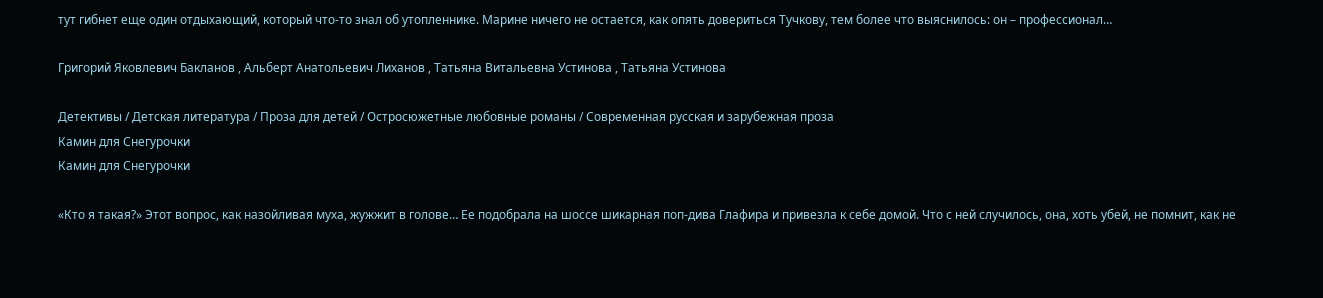тут гибнет еще один отдыхающий, который что-то знал об утопленнике. Марине ничего не остается, как опять довериться Тучкову, тем более что выяснилось: он – профессионал…

Григорий Яковлевич Бакланов , Альберт Анатольевич Лиханов , Татьяна Витальевна Устинова , Татьяна Устинова

Детективы / Детская литература / Проза для детей / Остросюжетные любовные романы / Современная русская и зарубежная проза
Камин для Снегурочки
Камин для Снегурочки

«Кто я такая?» Этот вопрос, как назойливая муха, жужжит в голове… Ее подобрала на шоссе шикарная поп-дива Глафира и привезла к себе домой. Что с ней случилось, она, хоть убей, не помнит, как не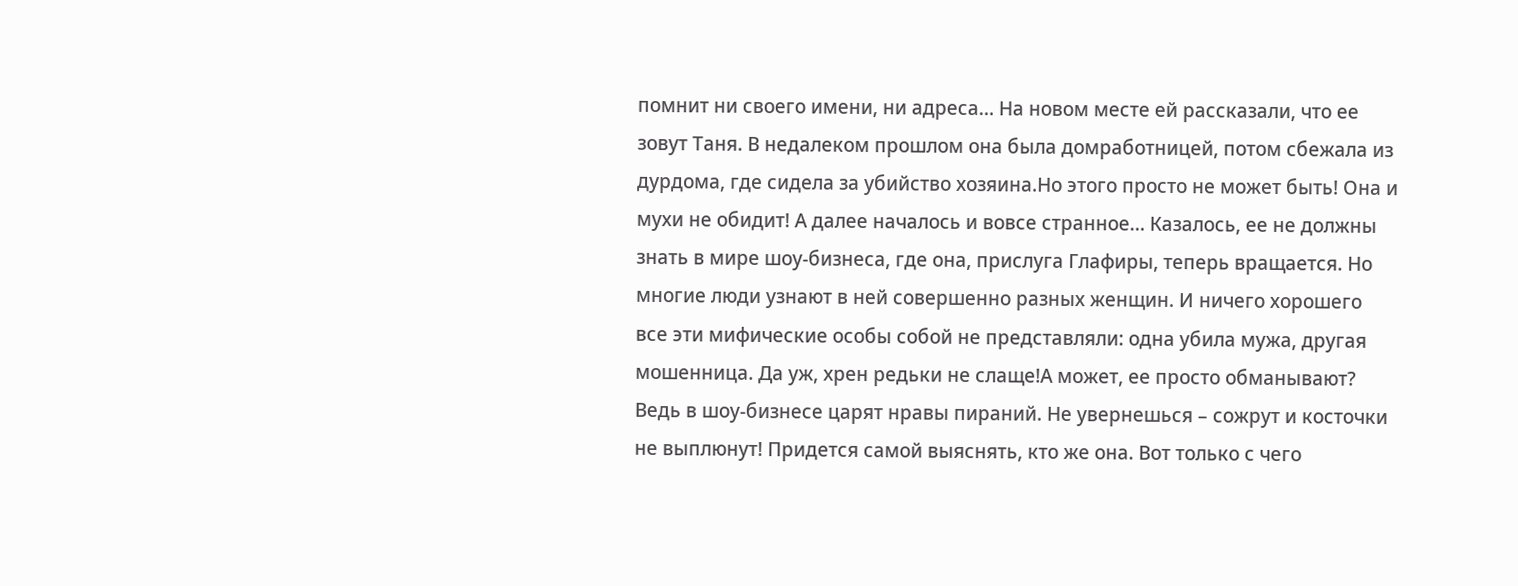помнит ни своего имени, ни адреса… На новом месте ей рассказали, что ее зовут Таня. В недалеком прошлом она была домработницей, потом сбежала из дурдома, где сидела за убийство хозяина.Но этого просто не может быть! Она и мухи не обидит! А далее началось и вовсе странное… Казалось, ее не должны знать в мире шоу-бизнеса, где она, прислуга Глафиры, теперь вращается. Но многие люди узнают в ней совершенно разных женщин. И ничего хорошего все эти мифические особы собой не представляли: одна убила мужа, другая мошенница. Да уж, хрен редьки не слаще!А может, ее просто обманывают? Ведь в шоу-бизнесе царят нравы пираний. Не увернешься – сожрут и косточки не выплюнут! Придется самой выяснять, кто же она. Вот только с чего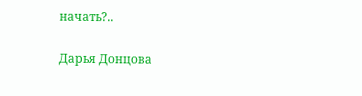начать?..

Дарья Донцова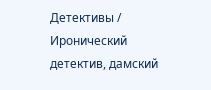Детективы / Иронический детектив, дамский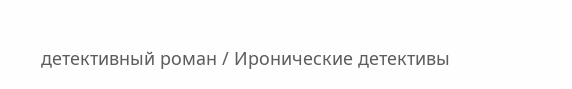детективный роман / Иронические детективы